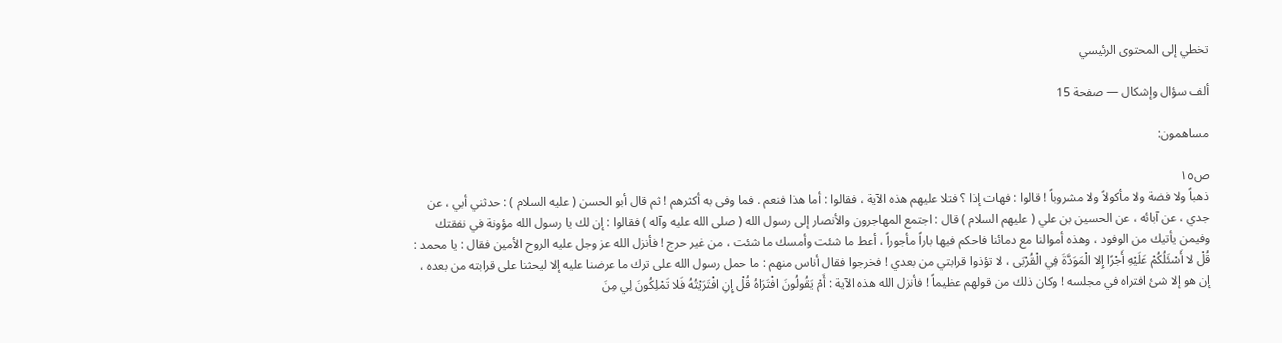تخطي إلى المحتوى الرئيسي

ألف سؤال وإشكال — صفحة 15

مساهمون:

ص١٥
ذهباً ولا فضة ولا مأكولاً ولا مشروباً ! قالوا : فهات إذا ؟ فتلا عليهم هذه الآية ، فقالوا : أما هذا فنعم . فما وفى به أكثرهم ! ثم قال أبو الحسن ( عليه السلام ) : حدثني أبي ، عن جدي ، عن آبائه ، عن الحسين بن علي ( عليهم السلام ) قال : اجتمع المهاجرون والأنصار إلى رسول الله ( صلى الله عليه وآله ) فقالوا : إن لك يا رسول الله مؤونة في نفقتك وفيمن يأتيك من الوفود ، وهذه أموالنا مع دمائنا فاحكم فيها باراً مأجوراً ، أعط ما شئت وأمسك ما شئت ، من غير حرج ! فأنزل الله عز وجل عليه الروح الأمين فقال : يا محمد : قُلْ لا أَسْئَلُكُمْ عَلَيْهِ أَجْرًا إِلا الْمَوَدَّةَ فِي الْقُرْبَى ، لا تؤذوا قرابتي من بعدي ! فخرجوا فقال أناس منهم : ما حمل رسول الله على ترك ما عرضنا عليه إلا ليحثنا على قرابته من بعده ، إن هو إلا شئ افتراه في مجلسه ! وكان ذلك من قولهم عظيماً ! فأنزل الله هذه الآية : أَمْ يَقُولُونَ افْتَرَاهُ قُلْ إِنِ افْتَرَيْتُهُ فَلا تَمْلِكُونَ لِي مِنَ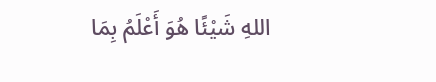اللهِ شَيْئًا هُوَ أَعْلَمُ بِمَا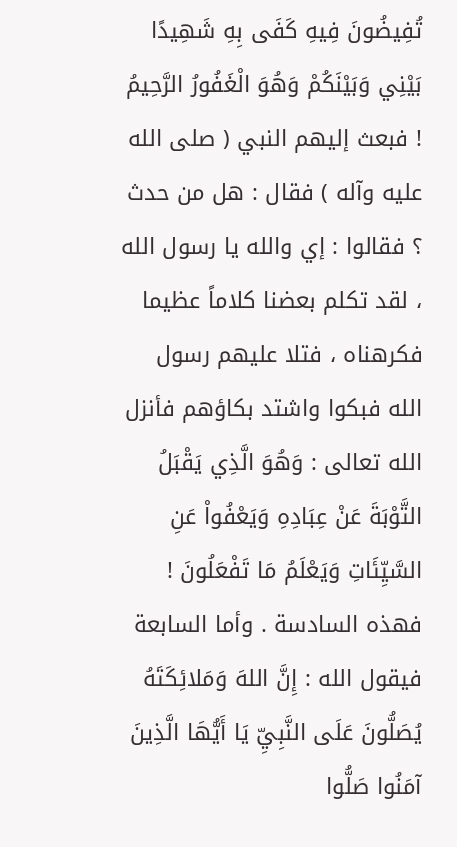تُفِيضُونَ فِيهِ كَفَى بِهِ شَهِيدًا بَيْنِي وَبَيْنَكُمْ وَهُوَ الْغَفُورُ الرَّحِيمُ ! فبعث إليهم النبي ( صلى الله عليه وآله ) فقال : هل من حدث ؟ فقالوا : إي والله يا رسول الله ، لقد تكلم بعضنا كلاماً عظيما فكرهناه ، فتلا عليهم رسول الله فبكوا واشتد بكاؤهم فأنزل الله تعالى : وَهُوَ الَّذِي يَقْبَلُ التَّوْبَةَ عَنْ عِبَادِهِ وَيَعْفُواْ عَنِ السَّيِّئَاتِ وَيَعْلَمُ مَا تَفْعَلُونَ ! فهذه السادسة . وأما السابعة فيقول الله : إِنَّ اللهَ وَمَلائِكَتَهُ يُصَلُّونَ عَلَى النَّبِيِّ يَا أَيُّهَا الَّذِينَ آمَنُوا صَلُّوا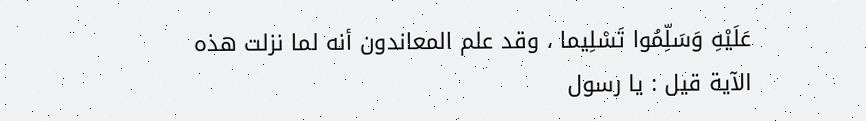عَلَيْهِ وَسَلِّمُوا تَسْلِيما ، وقد علم المعاندون أنه لما نزلت هذه الآية قيل : يا رسول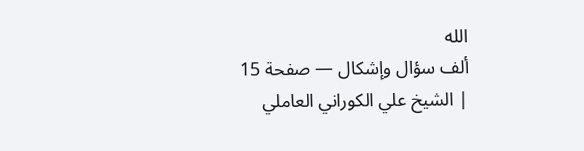الله
ألف سؤال وإشكال — صفحة 15 | الشيخ علي الكوراني العاملي